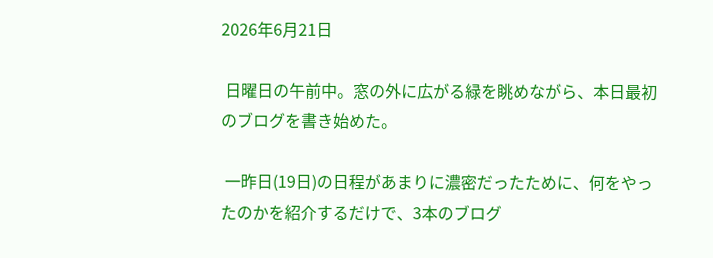2026年6月21日

 日曜日の午前中。窓の外に広がる緑を眺めながら、本日最初のブログを書き始めた。

 一昨日(19日)の日程があまりに濃密だったために、何をやったのかを紹介するだけで、3本のブログ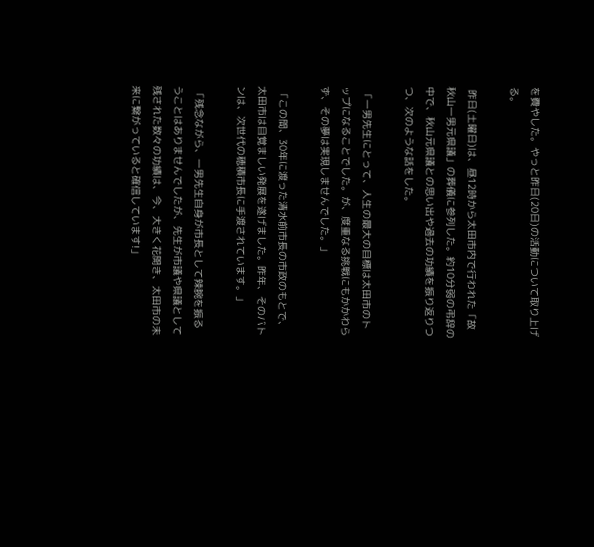を費やした。やっと昨日(20日)の活動について取り上げる。

 昨日(土曜日)は、昼12時から太田市内で行われた「故 秋山一男元県議」の葬儀に参列した。約10分弱の弔辞の中で、秋山元県議との思い出や過去の功績を振り返りつつ、次のような話をした。

 「一男先生にとって、人生の最大の目標は太田市のトップになることでした。が、度重なる挑戦にもかかわらず、その夢は実現しませんでした。」

 「この間、30年に渡った清水前市長の市政のもとで、太田市は目覚ましい発展を遂げました。昨年、そのバトンは、次世代の穂積市長に手渡されています。」

 「残念ながら、一男先生自身が市長として辣腕を振るうことはありませんでしたが、先生が市議や県議として残された数々の功績は、今、大きく花開き、太田市の未来に繋がっていると確信しています!」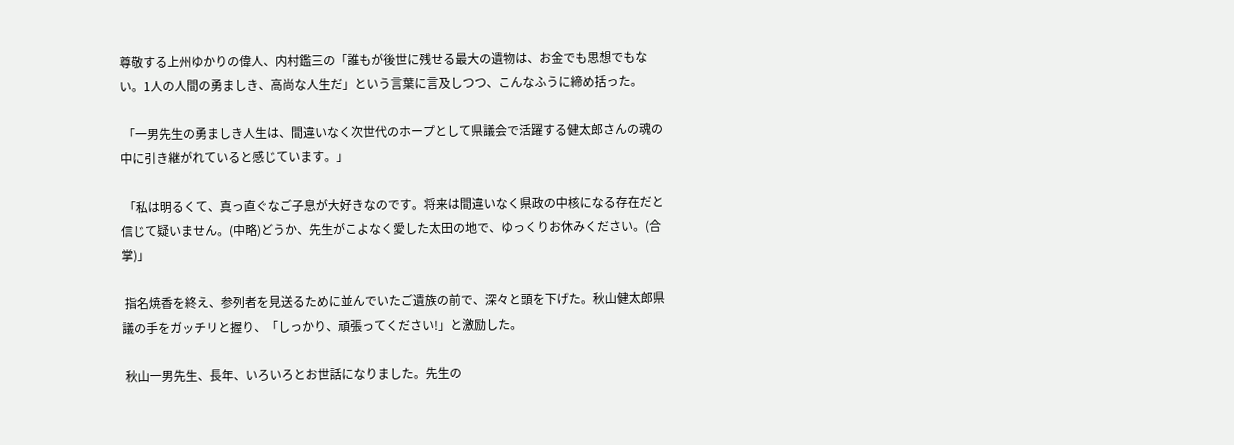尊敬する上州ゆかりの偉人、内村鑑三の「誰もが後世に残せる最大の遺物は、お金でも思想でもない。1人の人間の勇ましき、高尚な人生だ」という言葉に言及しつつ、こんなふうに締め括った。

 「一男先生の勇ましき人生は、間違いなく次世代のホープとして県議会で活躍する健太郎さんの魂の中に引き継がれていると感じています。」

 「私は明るくて、真っ直ぐなご子息が大好きなのです。将来は間違いなく県政の中核になる存在だと信じて疑いません。(中略)どうか、先生がこよなく愛した太田の地で、ゆっくりお休みください。(合掌)」

 指名焼香を終え、参列者を見送るために並んでいたご遺族の前で、深々と頭を下げた。秋山健太郎県議の手をガッチリと握り、「しっかり、頑張ってください!」と激励した。

 秋山一男先生、長年、いろいろとお世話になりました。先生の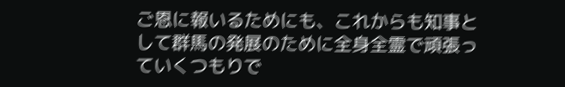ご恩に報いるためにも、これからも知事として群馬の発展のために全身全霊で頑張っていくつもりで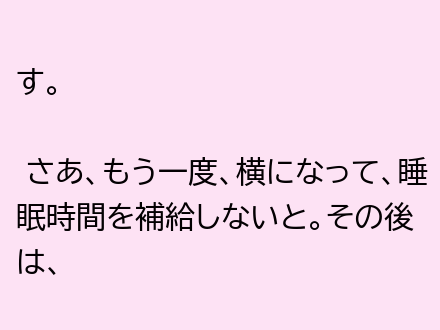す。

 さあ、もう一度、横になって、睡眠時間を補給しないと。その後は、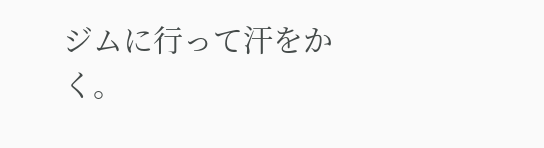ジムに行って汗をかく。